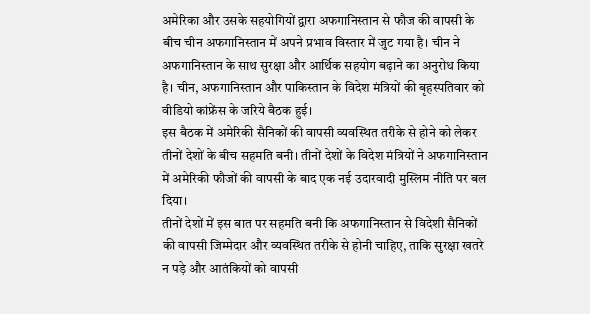अमेरिका और उसके सहयोगियों द्वारा अफगानिस्तान से फौज की वापसी के बीच चीन अफगानिस्तान में अपने प्रभाव विस्तार में जुट गया है। चीन ने अफगानिस्तान के साथ सुरक्षा और आर्थिक सहयोग बढ़ाने का अनुरोध किया है। चीन, अफगानिस्तान और पाकिस्तान के विदेश मंत्रियों की बृहस्पतिवार को वीडियो कांफ्रेंस के जरिये बैठक हुई।
इस बैठक में अमेरिकी सैनिकों की वापसी व्यवस्थित तरीके से होने को लेकर तीनों देशों के बीच सहमति बनी। तीनों देशों के विदेश मंत्रियों ने अफगानिस्तान में अमेरिकी फौजों की वापसी के बाद एक नई उदारवादी मुस्लिम नीति पर बल दिया।
तीनों देशों में इस बात पर सहमति बनी कि अफगानिस्तान से विदेशी सैनिकों की वापसी जिम्मेदार और व्यवस्थित तरीके से होनी चाहिए, ताकि सुरक्षा खतरे न पड़े और आतंकियों को वापसी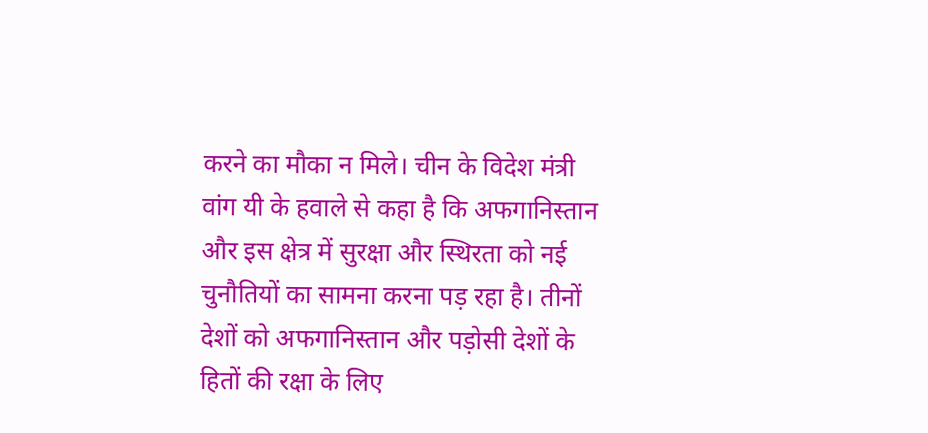करने का मौका न मिले। चीन के विदेश मंत्री वांग यी के हवाले से कहा है कि अफगानिस्तान और इस क्षेत्र में सुरक्षा और स्थिरता को नई चुनौतियों का सामना करना पड़ रहा है। तीनों देशों को अफगानिस्तान और पड़ोसी देशों के हितों की रक्षा के लिए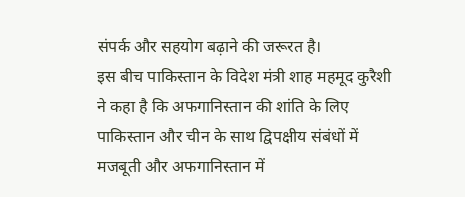संपर्क और सहयोग बढ़ाने की जरूरत है।
इस बीच पाकिस्तान के विदेश मंत्री शाह महमूद कुरैशी ने कहा है कि अफगानिस्तान की शांति के लिए पाकिस्तान और चीन के साथ द्विपक्षीय संबंधों में मजबूती और अफगानिस्तान में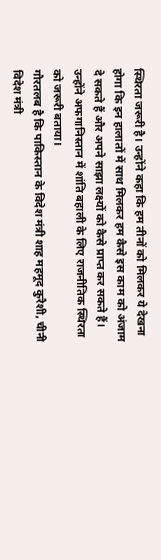स्थिरता जरूरी है। उन्होंने कहा कि हम तीनों को मिलकर ये देखना होगा कि इन हालातों में साथ मिलकर हम कैसे इस काम को अंजाम दे सकते हैं और अपने साझा लक्ष्यों को कैसे प्राप्त कर सकते हैं। उन्होंने अफगानिस्तान में शांति बहाली के लिए राजनीतिक स्थिरता को जरूरी बताया।
गौरतलब है कि पाकिस्तान के विदेश मंत्री शाह महमूद कुरैशी, चीनी विदेश मंत्री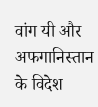वांग यी और अफगानिस्तान के विदेश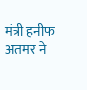मंत्री हनीफ अतमर ने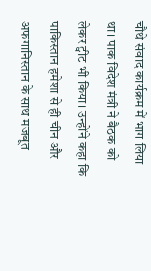चौथे संवाद कार्यक्रम में भाग लिया था। पाक विदेश मंत्री ने बैठक को लेकर ट्वीट भी किया। उन्होंने कहा कि पाकिस्तान हमेशा से ही चीन और अफगानिस्तान के साथ मजबूत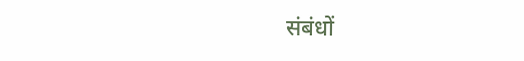संबंधों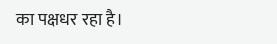का पक्षधर रहा है।